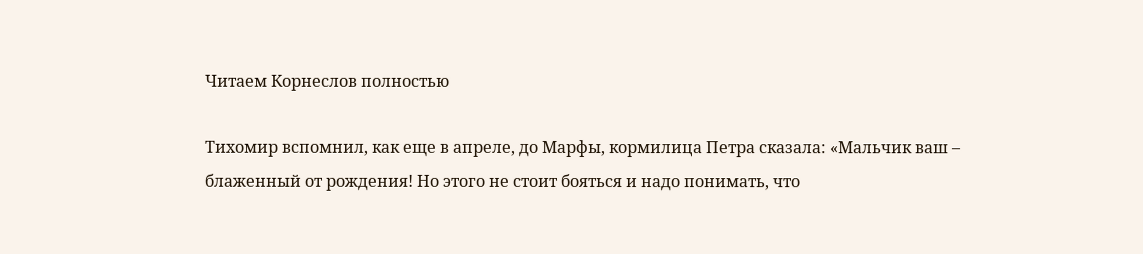Читаем Корнеслов полностью

Тихомир вспомнил, как еще в апреле, до Марфы, кормилица Петра сказала: «Мальчик ваш – блаженный от рождения! Но этого не стоит бояться и надо понимать, что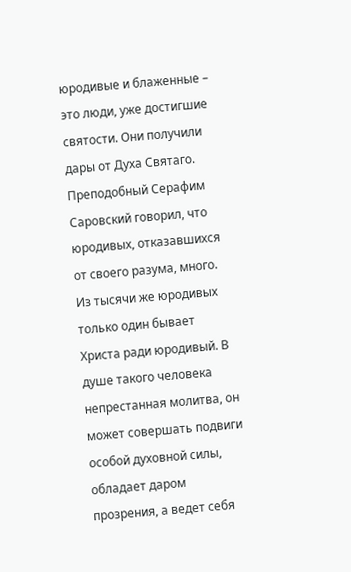юродивые и блаженные – это люди, уже достигшие святости. Они получили дары от Духа Святаго. Преподобный Серафим Саровский говорил, что юродивых, отказавшихся от своего разума, много. Из тысячи же юродивых только один бывает Христа ради юродивый. В душе такого человека непрестанная молитва, он может совершать подвиги особой духовной силы, обладает даром прозрения, а ведет себя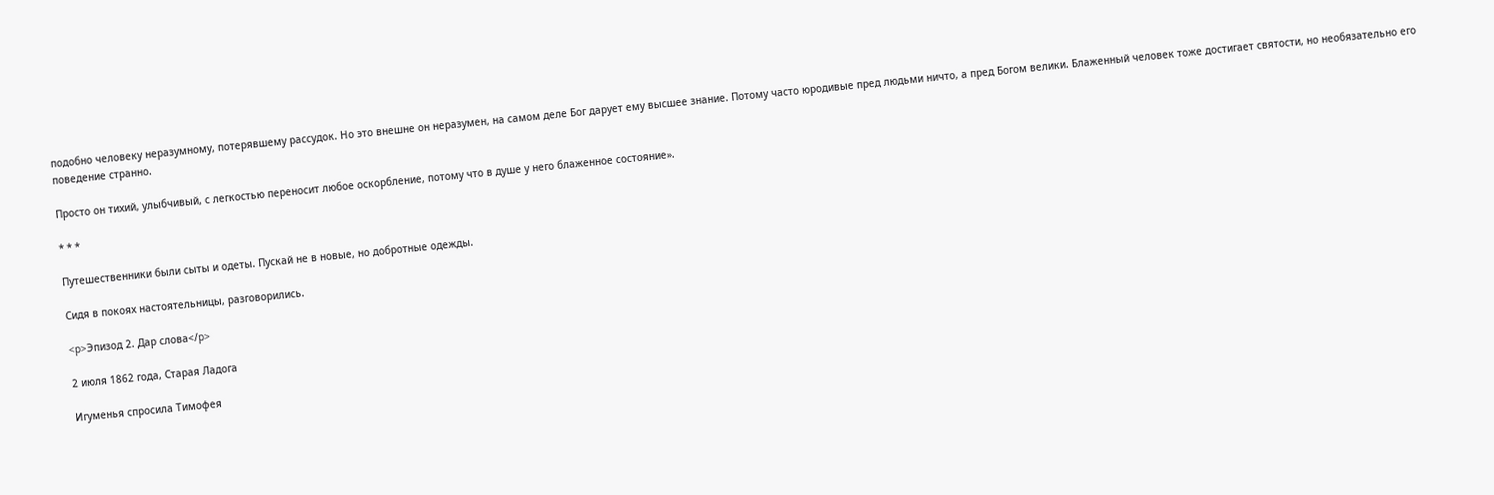подобно человеку неразумному, потерявшему рассудок. Но это внешне он неразумен, на самом деле Бог дарует ему высшее знание. Потому часто юродивые пред людьми ничто, а пред Богом велики. Блаженный человек тоже достигает святости, но необязательно его поведение странно.

Просто он тихий, улыбчивый, с легкостью переносит любое оскорбление, потому что в душе у него блаженное состояние».

* * *

Путешественники были сыты и одеты. Пускай не в новые, но добротные одежды.

Сидя в покоях настоятельницы, разговорились.

<p>Эпизод 2. Дар слова</p>

2 июля 1862 года, Старая Ладога

Игуменья спросила Тимофея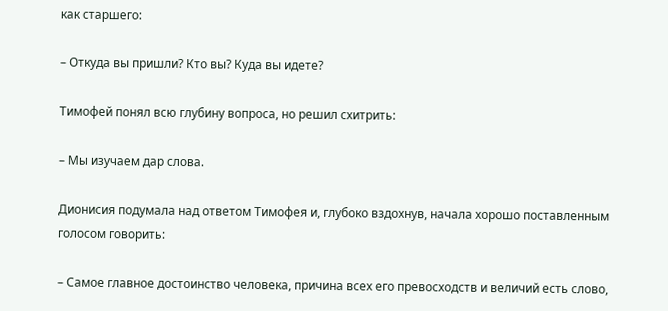как старшего:

– Откуда вы пришли? Кто вы? Куда вы идете?

Тимофей понял всю глубину вопроса, но решил схитрить:

– Мы изучаем дар слова.

Дионисия подумала над ответом Тимофея и, глубоко вздохнув, начала хорошо поставленным голосом говорить:

– Самое главное достоинство человека, причина всех его превосходств и величий есть слово,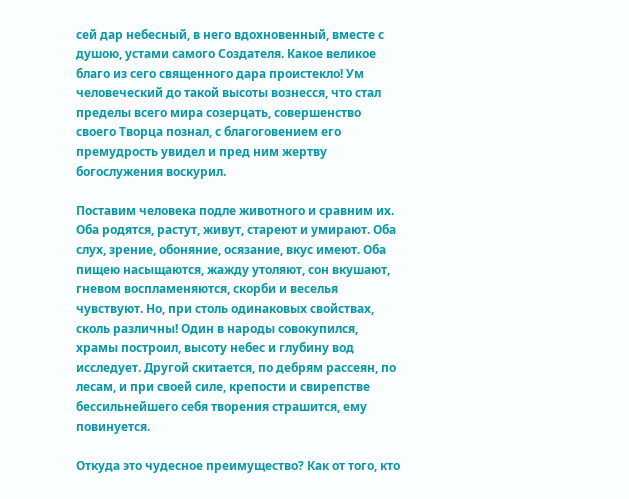сей дар небесный, в него вдохновенный, вместе с душою, устами самого Создателя. Какое великое благо из сего священного дара проистекло! Ум человеческий до такой высоты вознесся, что стал пределы всего мира созерцать, совершенство своего Творца познал, с благоговением его премудрость увидел и пред ним жертву богослужения воскурил.

Поставим человека подле животного и сравним их. Оба родятся, растут, живут, стареют и умирают. Оба слух, зрение, обоняние, осязание, вкус имеют. Оба пищею насыщаются, жажду утоляют, сон вкушают, гневом воспламеняются, скорби и веселья чувствуют. Но, при столь одинаковых свойствах, сколь различны! Один в народы совокупился, храмы построил, высоту небес и глубину вод исследует. Другой скитается, по дебрям рассеян, по лесам, и при своей силе, крепости и свирепстве бессильнейшего себя творения страшится, ему повинуется.

Откуда это чудесное преимущество? Как от того, кто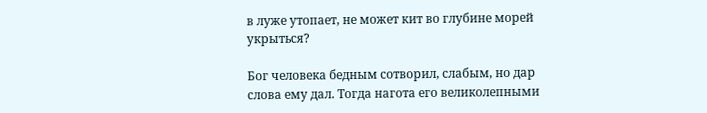в луже утопает, не может кит во глубине морей укрыться?

Бог человека бедным сотворил, слабым, но дар слова ему дал. Тогда нагота его великолепными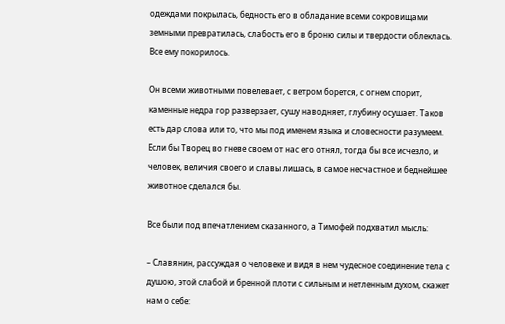одеждами покрылась, бедность его в обладание всеми сокровищами земными превратилась, слабость его в броню силы и твердости облеклась. Все ему покорилось.

Он всеми животными повелевает, с ветром борется, с огнем спорит, каменные недра гор разверзает, сушу наводняет, глубину осушает. Таков есть дар слова или то, что мы под именем языка и словесности разумеем. Если бы Творец во гневе своем от нас его отнял, тогда бы все исчезло, и человек, величия своего и славы лишась, в самое несчастное и беднейшее животное сделался бы.

Все были под впечатлением сказанного, а Тимофей подхватил мысль:

– Славянин, рассуждая о человеке и видя в нем чудесное соединение тела с душою, этой слабой и бренной плоти с сильным и нетленным духом, скажет нам о себе: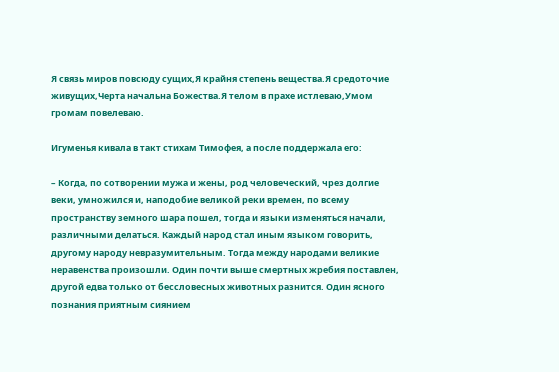Я связь миров повсюду сущих,Я крайня степень вещества.Я средоточие живущих,Черта начальна Божества.Я телом в прахе истлеваю,Умом громам повелеваю.

Игуменья кивала в такт стихам Тимофея, а после поддержала его:

– Когда, по сотворении мужа и жены, род человеческий, чрез долгие веки, умножился и, наподобие великой реки времен, по всему пространству земного шара пошел, тогда и языки изменяться начали, различными делаться. Каждый народ стал иным языком говорить, другому народу невразумительным. Тогда между народами великие неравенства произошли. Один почти выше смертных жребия поставлен, другой едва только от бессловесных животных разнится. Один ясного познания приятным сиянием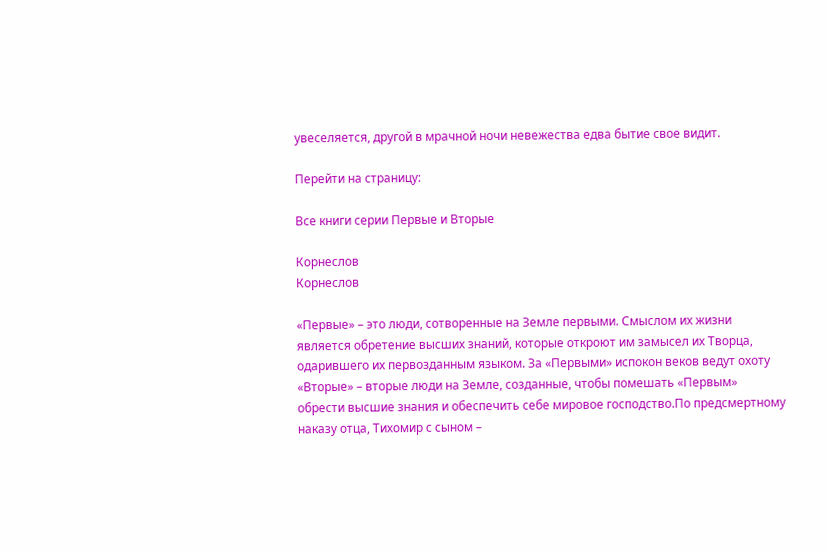увеселяется, другой в мрачной ночи невежества едва бытие свое видит.

Перейти на страницу:

Все книги серии Первые и Вторые

Корнеслов
Корнеслов

«Первые» – это люди, сотворенные на Земле первыми. Смыслом их жизни является обретение высших знаний, которые откроют им замысел их Творца, одарившего их первозданным языком. За «Первыми» испокон веков ведут охоту «Вторые» – вторые люди на Земле, созданные, чтобы помешать «Первым» обрести высшие знания и обеспечить себе мировое господство.По предсмертному наказу отца, Тихомир с сыном –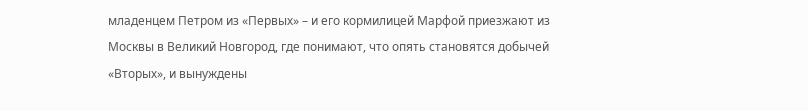младенцем Петром из «Первых» – и его кормилицей Марфой приезжают из Москвы в Великий Новгород, где понимают, что опять становятся добычей «Вторых», и вынуждены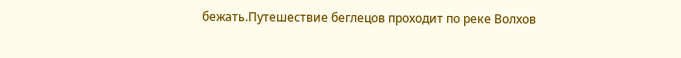бежать.Путешествие беглецов проходит по реке Волхов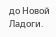до Новой Ладоги.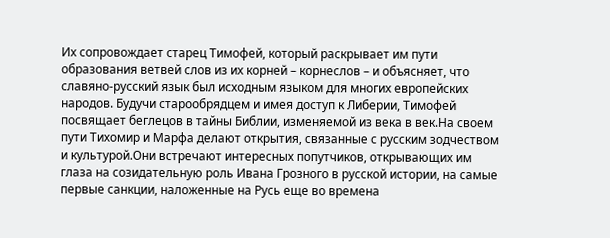Их сопровождает старец Тимофей, который раскрывает им пути образования ветвей слов из их корней – корнеслов – и объясняет, что славяно-русский язык был исходным языком для многих европейских народов. Будучи старообрядцем и имея доступ к Либерии, Тимофей посвящает беглецов в тайны Библии, изменяемой из века в век.На своем пути Тихомир и Марфа делают открытия, связанные с русским зодчеством и культурой.Они встречают интересных попутчиков, открывающих им глаза на созидательную роль Ивана Грозного в русской истории, на самые первые санкции, наложенные на Русь еще во времена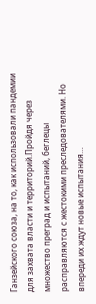Ганзейского союза, на то, как использовали пандемии для захвата власти и территорий.Пройдя через множество преград и испытаний, беглецы расправляются с жестокими преследователями. Но впереди их ждут новые испытания…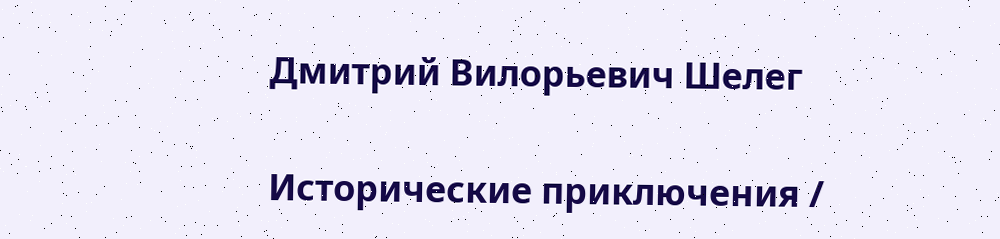Дмитрий Вилорьевич Шелег

Исторические приключения /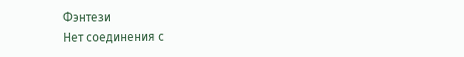Фэнтези
Нет соединения с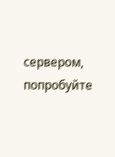сервером, попробуйте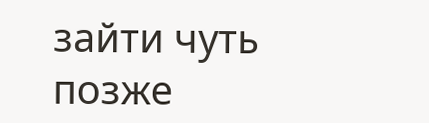зайти чуть позже